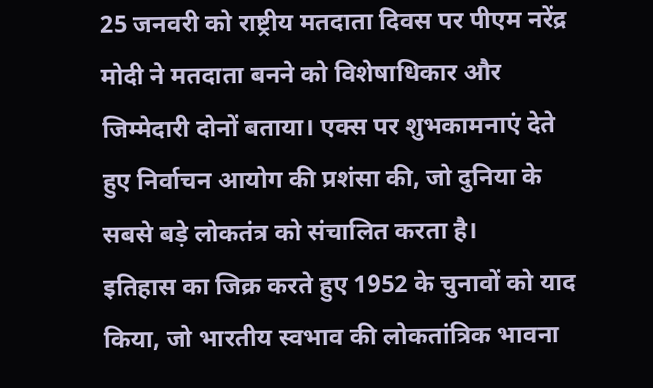25 जनवरी को राष्ट्रीय मतदाता दिवस पर पीएम नरेंद्र मोदी ने मतदाता बनने को विशेषाधिकार और जिम्मेदारी दोनों बताया। एक्स पर शुभकामनाएं देते हुए निर्वाचन आयोग की प्रशंसा की, जो दुनिया के सबसे बड़े लोकतंत्र को संचालित करता है।
इतिहास का जिक्र करते हुए 1952 के चुनावों को याद किया, जो भारतीय स्वभाव की लोकतांत्रिक भावना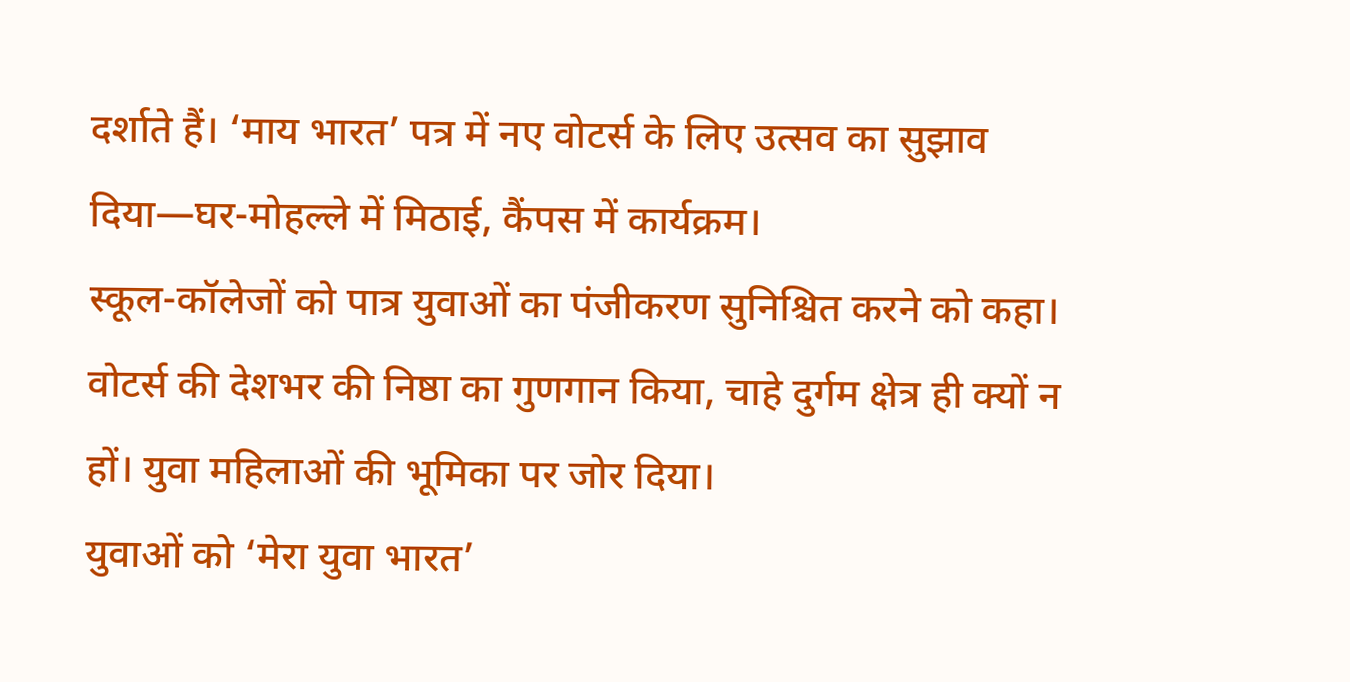दर्शाते हैं। ‘माय भारत’ पत्र में नए वोटर्स के लिए उत्सव का सुझाव दिया—घर-मोहल्ले में मिठाई, कैंपस में कार्यक्रम।
स्कूल-कॉलेजों को पात्र युवाओं का पंजीकरण सुनिश्चित करने को कहा। वोटर्स की देशभर की निष्ठा का गुणगान किया, चाहे दुर्गम क्षेत्र ही क्यों न हों। युवा महिलाओं की भूमिका पर जोर दिया।
युवाओं को ‘मेरा युवा भारत’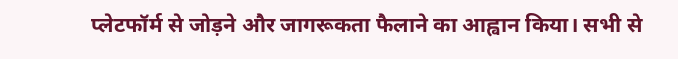प्लेटफॉर्म से जोड़ने और जागरूकता फैलाने का आह्वान किया। सभी से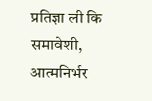प्रतिज्ञा ली कि समावेशी, आत्मनिर्भर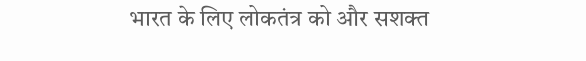भारत के लिए लोकतंत्र को और सशक्त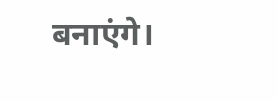बनाएंगे।